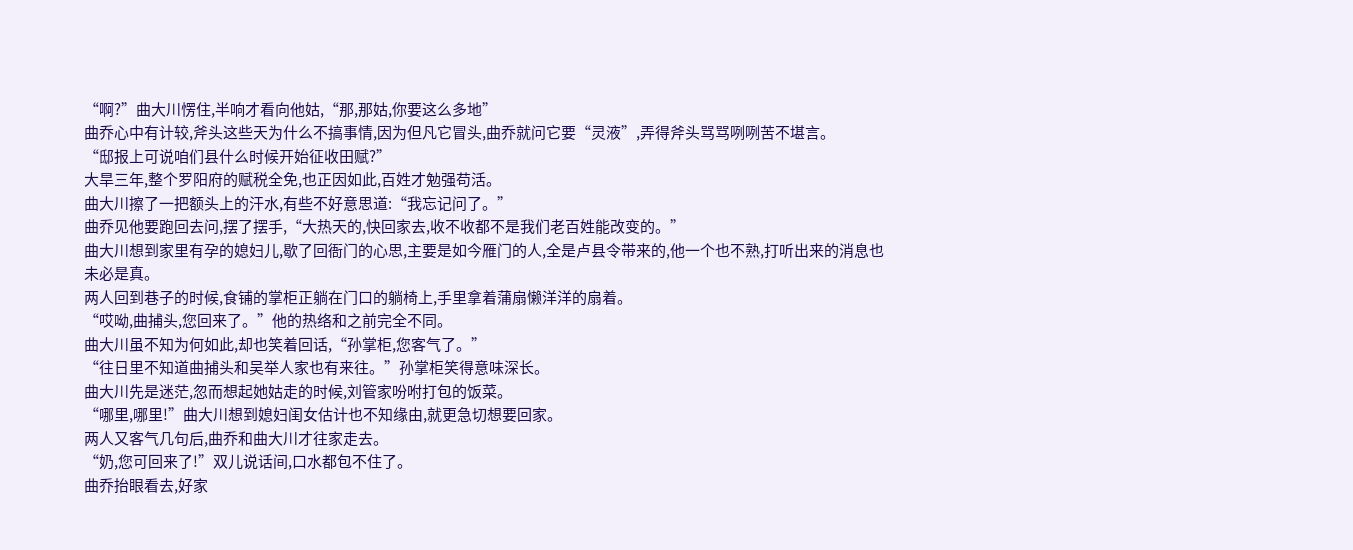“啊?”曲大川愣住,半响才看向他姑,“那,那姑,你要这么多地”
曲乔心中有计较,斧头这些天为什么不搞事情,因为但凡它冒头,曲乔就问它要“灵液”,弄得斧头骂骂咧咧苦不堪言。
“邸报上可说咱们县什么时候开始征收田赋?”
大旱三年,整个罗阳府的赋税全免,也正因如此,百姓才勉强苟活。
曲大川擦了一把额头上的汗水,有些不好意思道:“我忘记问了。”
曲乔见他要跑回去问,摆了摆手,“大热天的,快回家去,收不收都不是我们老百姓能改变的。”
曲大川想到家里有孕的媳妇儿,歇了回衙门的心思,主要是如今雁门的人,全是卢县令带来的,他一个也不熟,打听出来的消息也未必是真。
两人回到巷子的时候,食铺的掌柜正躺在门口的躺椅上,手里拿着蒲扇懒洋洋的扇着。
“哎呦,曲捕头,您回来了。”他的热络和之前完全不同。
曲大川虽不知为何如此,却也笑着回话,“孙掌柜,您客气了。”
“往日里不知道曲捕头和吴举人家也有来往。”孙掌柜笑得意味深长。
曲大川先是迷茫,忽而想起她姑走的时候,刘管家吩咐打包的饭菜。
“哪里,哪里!”曲大川想到媳妇闺女估计也不知缘由,就更急切想要回家。
两人又客气几句后,曲乔和曲大川才往家走去。
“奶,您可回来了!”双儿说话间,口水都包不住了。
曲乔抬眼看去,好家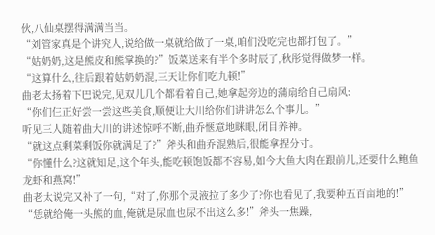伙,八仙桌摆得满满当当。
“刘管家真是个讲究人,说给做一桌就给做了一桌,咱们没吃完也都打包了。”
“姑奶奶,这是熊皮和熊掌换的?”饭菜送来有半个多时辰了,秋彤觉得做梦一样。
“这算什么,往后跟着姑奶奶混,三天让你们吃九顿!”
曲老太扬着下巴说完,见双儿几个都看着自己,她拿起旁边的蒲扇给自己扇风:
“你们仨正好尝一尝这些美食,顺便让大川给你们讲讲怎么个事儿。”
听见三人随着曲大川的讲述惊呼不断,曲乔惬意地眯眼,闭目养神。
“就这点剩菜剩饭你就满足了?”斧头和曲乔混熟后,很能拿捏分寸。
“你懂什么?这就知足,这个年头,能吃顿饱饭都不容易,如今大鱼大肉在跟前儿,还要什么鲍鱼龙虾和燕窝!”
曲老太说完又补了一句,“对了,你那个灵液拉了多少了?你也看见了,我要种五百亩地的!”
“恁就给俺一头熊的血,俺就是尿血也尿不出这么多!”斧头一焦躁,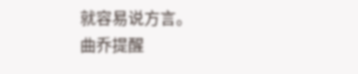就容易说方言。
曲乔提醒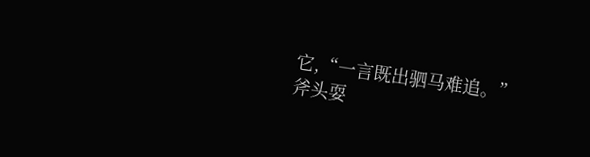它,“一言既出驷马难追。”
斧头耍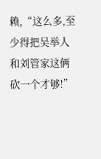赖,“这么多,至少得把吴举人和刘管家这俩砍一个才够!”